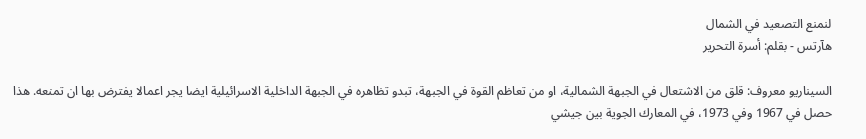لنمنع التصعيد في الشمال
هآرتس - بقلم: أسرة التحرير

السيناريو معروف: قلق من الاشتعال في الجبهة الشمالية، او من تعاظم القوة في الجبهة، تبدو تظاهره في الجبهة الداخلية الاسرائيلية ايضا يجر اعمالا يفترض بها ان تمنعه. هذا حصل في 1967 وفي 1973، في المعارك الجوية بين جيشي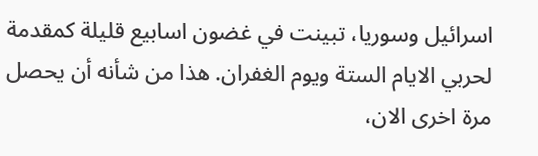اسرائيل وسوريا، تبينت في غضون اسابيع قليلة كمقدمة لحربي الايام الستة ويوم الغفران. هذا من شأنه أن يحصل مرة اخرى الان،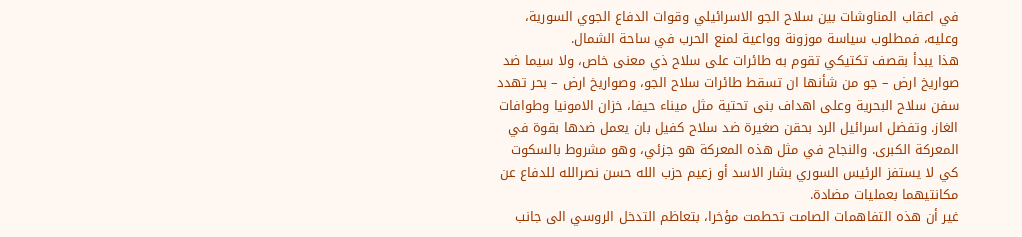في اعقاب المناوشات بين سلاح الجو الاسرائيلي وقوات الدفاع الجوي السورية، وعليه، فمطلوب سياسة موزونة وواعية لمنع الحرب في ساحة الشمال.
هذا يبدأ بقصف تكتيكي تقوم به طائرات على سلاح ذي معنى خاص، ولا سيما ضد صواريخ ارض – جو من شأنها ان تسقط طائرات سلاح الجو، وصواريخ ارض – بحر تهدد سفن سلاح البحرية وعلى اهداف بنى تحتية مثل ميناء حيفا، خزان الامونيا وطوافات الغاز. وتفضل اسرائيل الرد بحقن صغيرة ضد سلاح كفيل بان يعمل ضدها بقوة في المعركة الكبرى. والنجاح في مثل هذه المعركة هو جزئي، وهو مشروط بالسكوت كي لا يستفز الرئيس السوري بشار الاسد أو زعيم حزب الله حسن نصرالله للدفاع عن مكانتيهما بعمليات مضادة.
غير أن هذه التفاهمات الصامت تحطمت مؤخرا، بتعاظم التدخل الروسي الى جانب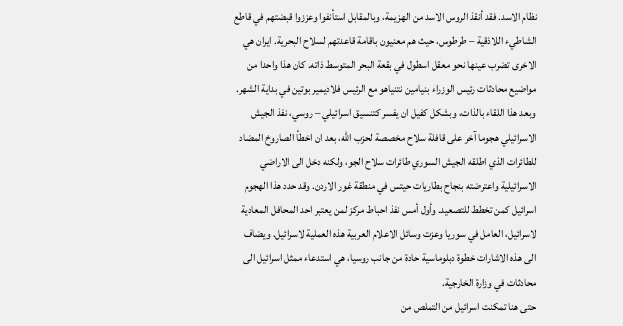نظام الاسد. فقد أنقذ الروس الاسد من الهزيمة، وبالمقابل استأنفوا وعززوا قبضتهم في قاطع الشاطيء اللاذقية – طرطوس، حيث هم معنيون باقامة قاعدتهم لسلاح البحرية. ايران هي الاخرى تضرب عينها نحو معقل اسطول في بقعة البحر المتوسط ذاته. كان هذا واحدا من مواضيع محادثات رئيس الوزراء بنيامين نتنياهو مع الرئيس فلاديمير بوتين في بداية الشهر.
وبعد هذا اللقاء بالذات، وبشكل كفيل ان يفسر كتنسيق اسرائيلي – روسي، نفذ الجيش الاسرائيلي هجوما آخر على قافلة سلاح مخصصة لحزب الله، بعد ان اخطأ الصاروخ المضاد للطائرات الذي اطلقه الجيش السوري طائرات سلاح الجو، ولكنه دخل الى الاراضي الاسرائيلية واعترضته بنجاح بطاريات حيتس في منطقة غور الاردن. وقد حدد هذا الهجوم اسرائيل كمن تخطط للتصعيد. وأول أمس نفذ احباط مركز لمن يعتبر احد المحافل المعادية لاسرائيل، العامل في سوريا وعزت وسائل الاعلام العربية هذه العملية لاسرائيل. ويضاف الى هذه الاشارات خطوة دبلوماسية حادة من جانب روسيا، هي استدعاء ممثل اسرائيل الى محادثات في وزارة الخارجية.
حتى هنا تمكنت اسرائيل من التملص من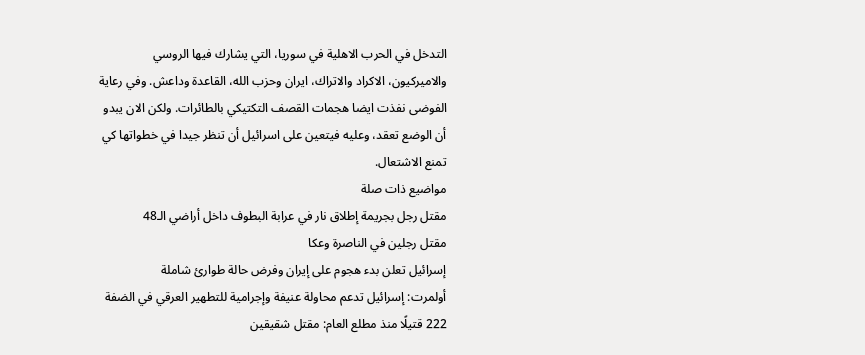التدخل في الحرب الاهلية في سوريا، التي يشارك فيها الروسي والاميركيون، الاكراد والاتراك، ايران وحزب الله، القاعدة وداعش. وفي رعاية الفوضى نفذت ايضا هجمات القصف التكتيكي بالطائرات. ولكن الان يبدو أن الوضع تعقد، وعليه فيتعين على اسرائيل أن تنظر جيدا في خطواتها كي تمنع الاشتعال.
مواضيع ذات صلة
مقتل رجل بجريمة إطلاق نار في عرابة البطوف داخل أراضي الـ48
مقتل رجلين في الناصرة وعكا
إسرائيل تعلن بدء هجوم على إيران وفرض حالة طوارئ شاملة
أولمرت: إسرائيل تدعم محاولة عنيفة وإجرامية للتطهير العرقي في الضفة
222 قتيلًا منذ مطلع العام: مقتل شقيقين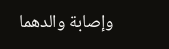وإصابة والدهما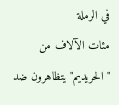في الرملة
مئات الآلاف من "الحريديم" يتظاهرون ضد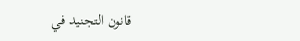قانون التجنيد في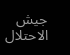جيش الاحتلال